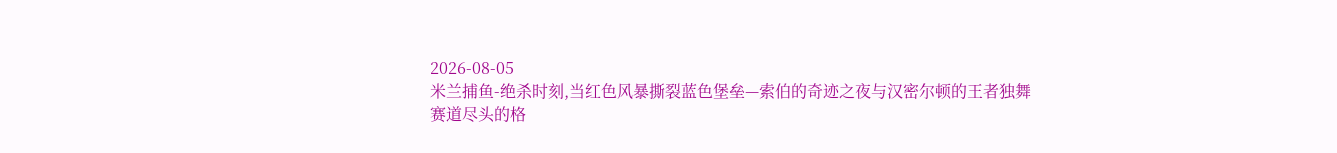2026-08-05
米兰捕鱼-绝杀时刻,当红色风暴撕裂蓝色堡垒—索伯的奇迹之夜与汉密尔顿的王者独舞
赛道尽头的格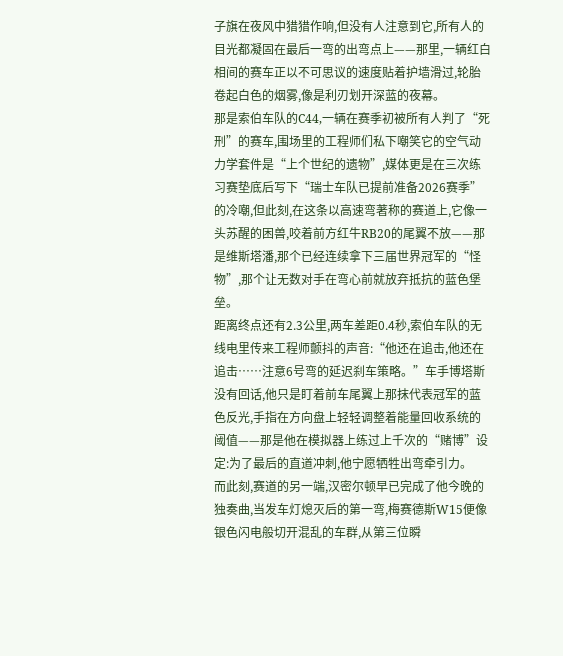子旗在夜风中猎猎作响,但没有人注意到它,所有人的目光都凝固在最后一弯的出弯点上——那里,一辆红白相间的赛车正以不可思议的速度贴着护墙滑过,轮胎卷起白色的烟雾,像是利刃划开深蓝的夜幕。
那是索伯车队的C44,一辆在赛季初被所有人判了“死刑”的赛车,围场里的工程师们私下嘲笑它的空气动力学套件是“上个世纪的遗物”,媒体更是在三次练习赛垫底后写下“瑞士车队已提前准备2026赛季”的冷嘲,但此刻,在这条以高速弯著称的赛道上,它像一头苏醒的困兽,咬着前方红牛RB20的尾翼不放——那是维斯塔潘,那个已经连续拿下三届世界冠军的“怪物”,那个让无数对手在弯心前就放弃抵抗的蓝色堡垒。
距离终点还有2.3公里,两车差距0.4秒,索伯车队的无线电里传来工程师颤抖的声音:“他还在追击,他还在追击……注意6号弯的延迟刹车策略。”车手博塔斯没有回话,他只是盯着前车尾翼上那抹代表冠军的蓝色反光,手指在方向盘上轻轻调整着能量回收系统的阈值——那是他在模拟器上练过上千次的“赌博”设定:为了最后的直道冲刺,他宁愿牺牲出弯牵引力。
而此刻,赛道的另一端,汉密尔顿早已完成了他今晚的独奏曲,当发车灯熄灭后的第一弯,梅赛德斯W15便像银色闪电般切开混乱的车群,从第三位瞬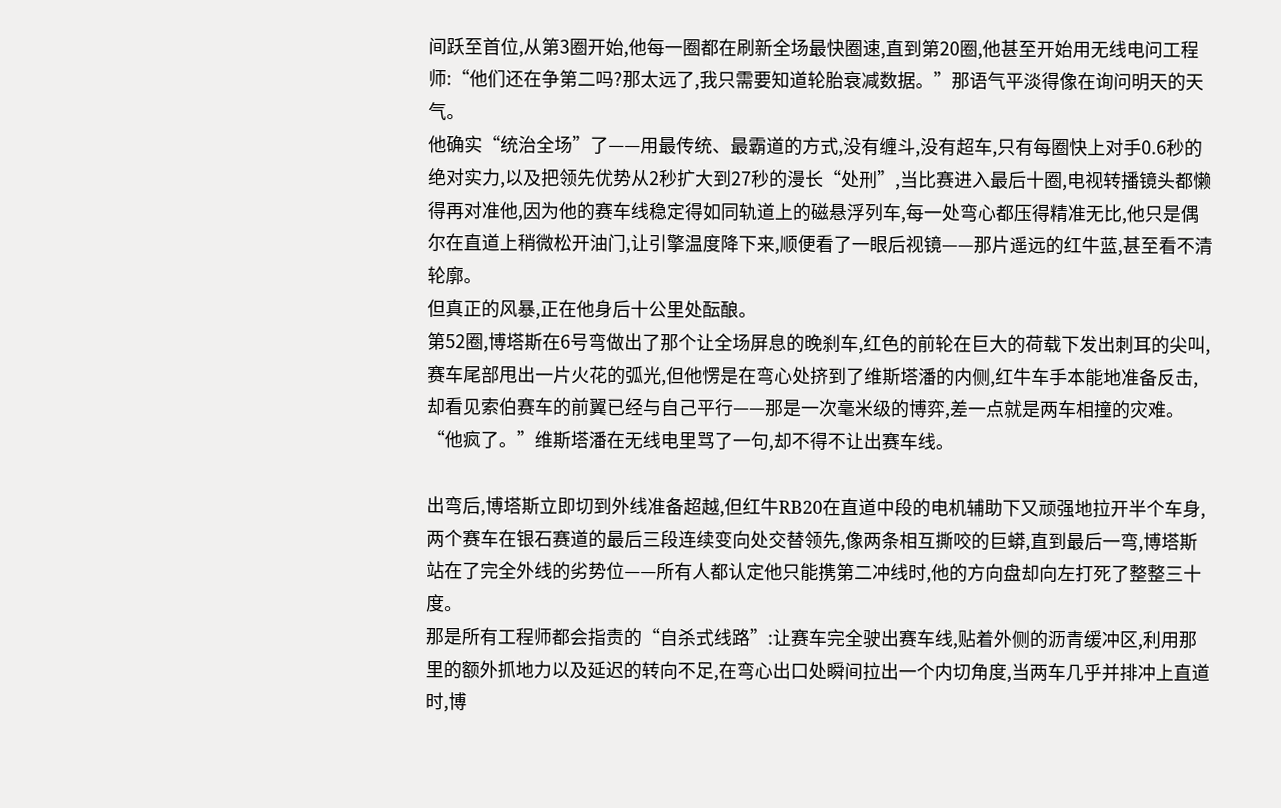间跃至首位,从第3圈开始,他每一圈都在刷新全场最快圈速,直到第20圈,他甚至开始用无线电问工程师:“他们还在争第二吗?那太远了,我只需要知道轮胎衰减数据。”那语气平淡得像在询问明天的天气。
他确实“统治全场”了——用最传统、最霸道的方式,没有缠斗,没有超车,只有每圈快上对手0.6秒的绝对实力,以及把领先优势从2秒扩大到27秒的漫长“处刑”,当比赛进入最后十圈,电视转播镜头都懒得再对准他,因为他的赛车线稳定得如同轨道上的磁悬浮列车,每一处弯心都压得精准无比,他只是偶尔在直道上稍微松开油门,让引擎温度降下来,顺便看了一眼后视镜——那片遥远的红牛蓝,甚至看不清轮廓。
但真正的风暴,正在他身后十公里处酝酿。
第52圈,博塔斯在6号弯做出了那个让全场屏息的晚刹车,红色的前轮在巨大的荷载下发出刺耳的尖叫,赛车尾部甩出一片火花的弧光,但他愣是在弯心处挤到了维斯塔潘的内侧,红牛车手本能地准备反击,却看见索伯赛车的前翼已经与自己平行——那是一次毫米级的博弈,差一点就是两车相撞的灾难。
“他疯了。”维斯塔潘在无线电里骂了一句,却不得不让出赛车线。

出弯后,博塔斯立即切到外线准备超越,但红牛RB20在直道中段的电机辅助下又顽强地拉开半个车身,两个赛车在银石赛道的最后三段连续变向处交替领先,像两条相互撕咬的巨蟒,直到最后一弯,博塔斯站在了完全外线的劣势位——所有人都认定他只能携第二冲线时,他的方向盘却向左打死了整整三十度。
那是所有工程师都会指责的“自杀式线路”:让赛车完全驶出赛车线,贴着外侧的沥青缓冲区,利用那里的额外抓地力以及延迟的转向不足,在弯心出口处瞬间拉出一个内切角度,当两车几乎并排冲上直道时,博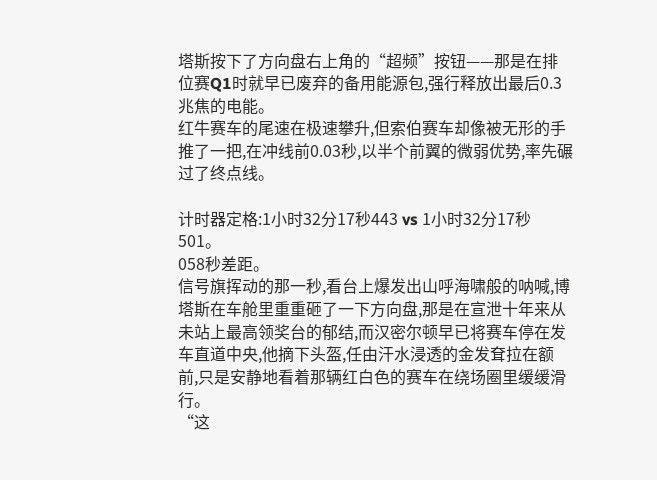塔斯按下了方向盘右上角的“超频”按钮——那是在排位赛Q1时就早已废弃的备用能源包,强行释放出最后0.3兆焦的电能。
红牛赛车的尾速在极速攀升,但索伯赛车却像被无形的手推了一把,在冲线前0.03秒,以半个前翼的微弱优势,率先碾过了终点线。

计时器定格:1小时32分17秒443 vs 1小时32分17秒501。
058秒差距。
信号旗挥动的那一秒,看台上爆发出山呼海啸般的呐喊,博塔斯在车舱里重重砸了一下方向盘,那是在宣泄十年来从未站上最高领奖台的郁结,而汉密尔顿早已将赛车停在发车直道中央,他摘下头盔,任由汗水浸透的金发耷拉在额前,只是安静地看着那辆红白色的赛车在绕场圈里缓缓滑行。
“这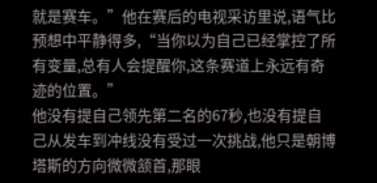就是赛车。”他在赛后的电视采访里说,语气比预想中平静得多,“当你以为自己已经掌控了所有变量,总有人会提醒你,这条赛道上永远有奇迹的位置。”
他没有提自己领先第二名的67秒,也没有提自己从发车到冲线没有受过一次挑战,他只是朝博塔斯的方向微微颔首,那眼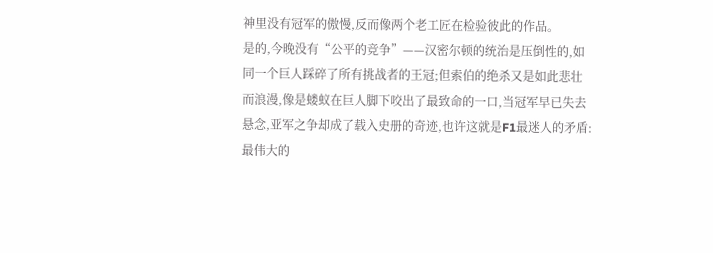神里没有冠军的傲慢,反而像两个老工匠在检验彼此的作品。
是的,今晚没有“公平的竞争”——汉密尔顿的统治是压倒性的,如同一个巨人踩碎了所有挑战者的王冠;但索伯的绝杀又是如此悲壮而浪漫,像是蝼蚁在巨人脚下咬出了最致命的一口,当冠军早已失去悬念,亚军之争却成了载入史册的奇迹,也许这就是F1最迷人的矛盾:最伟大的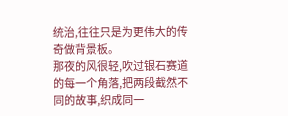统治,往往只是为更伟大的传奇做背景板。
那夜的风很轻,吹过银石赛道的每一个角落,把两段截然不同的故事,织成同一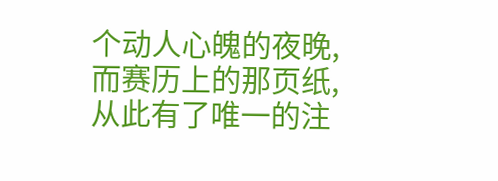个动人心魄的夜晚,而赛历上的那页纸,从此有了唯一的注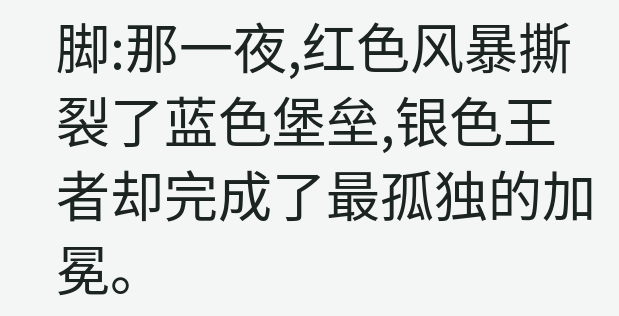脚:那一夜,红色风暴撕裂了蓝色堡垒,银色王者却完成了最孤独的加冕。